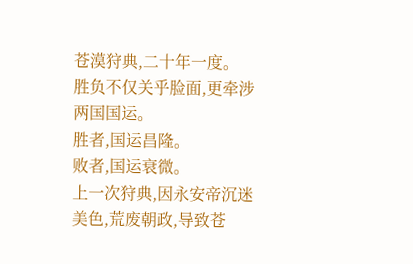苍漠狩典,二十年一度。
胜负不仅关乎脸面,更牵涉两国国运。
胜者,国运昌隆。
败者,国运衰微。
上一次狩典,因永安帝沉迷美色,荒废朝政,导致苍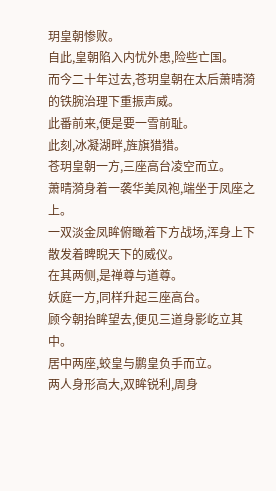玥皇朝惨败。
自此,皇朝陷入内忧外患,险些亡国。
而今二十年过去,苍玥皇朝在太后萧晴漪的铁腕治理下重振声威。
此番前来,便是要一雪前耻。
此刻,冰凝湖畔,旌旗猎猎。
苍玥皇朝一方,三座高台凌空而立。
萧晴漪身着一袭华美凤袍,端坐于凤座之上。
一双淡金凤眸俯瞰着下方战场,浑身上下散发着睥睨天下的威仪。
在其两侧,是禅尊与道尊。
妖庭一方,同样升起三座高台。
顾今朝抬眸望去,便见三道身影屹立其中。
居中两座,蛟皇与鹏皇负手而立。
两人身形高大,双眸锐利,周身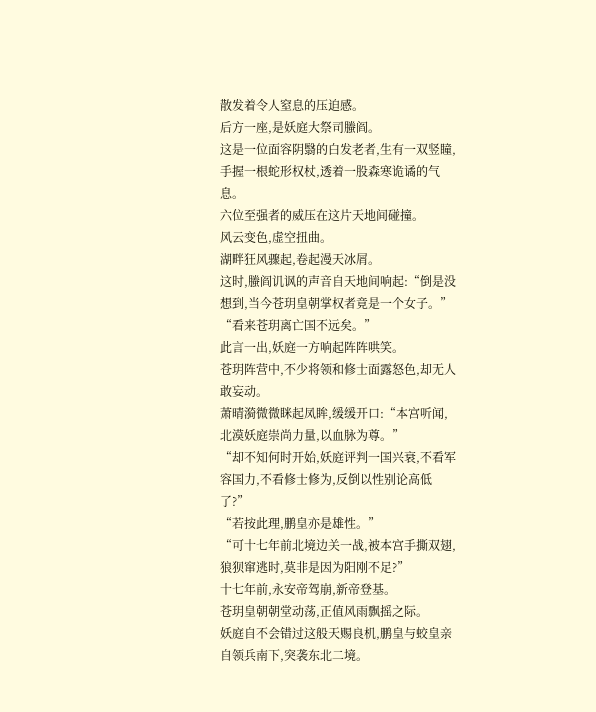散发着令人窒息的压迫感。
后方一座,是妖庭大祭司螣阎。
这是一位面容阴翳的白发老者,生有一双竖瞳,手握一根蛇形权杖,透着一股森寒诡谲的气息。
六位至强者的威压在这片天地间碰撞。
风云变色,虚空扭曲。
湖畔狂风骤起,卷起漫天冰屑。
这时,螣阎讥讽的声音自天地间响起:“倒是没想到,当今苍玥皇朝掌权者竟是一个女子。”
“看来苍玥离亡国不远矣。”
此言一出,妖庭一方响起阵阵哄笑。
苍玥阵营中,不少将领和修士面露怒色,却无人敢妄动。
萧晴漪微微眯起凤眸,缓缓开口:“本宫听闻,北漠妖庭崇尚力量,以血脉为尊。”
“却不知何时开始,妖庭评判一国兴衰,不看军容国力,不看修士修为,反倒以性别论高低了?”
“若按此理,鹏皇亦是雄性。”
“可十七年前北境边关一战,被本宫手撕双翅,狼狈窜逃时,莫非是因为阳刚不足?”
十七年前,永安帝驾崩,新帝登基。
苍玥皇朝朝堂动荡,正值风雨飘摇之际。
妖庭自不会错过这般天赐良机,鹏皇与蛟皇亲自领兵南下,突袭东北二境。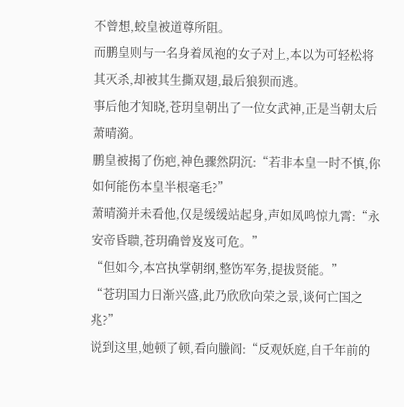不曾想,蛟皇被道尊所阻。
而鹏皇则与一名身着凤袍的女子对上,本以为可轻松将其灭杀,却被其生撕双翅,最后狼狈而逃。
事后他才知晓,苍玥皇朝出了一位女武神,正是当朝太后萧晴漪。
鹏皇被揭了伤疤,神色骤然阴沉:“若非本皇一时不慎,你如何能伤本皇半根毫毛?”
萧晴漪并未看他,仅是缓缓站起身,声如凤鸣惊九霄:“永安帝昏聩,苍玥确曾岌岌可危。”
“但如今,本宫执掌朝纲,整饬军务,提拔贤能。”
“苍玥国力日渐兴盛,此乃欣欣向荣之景,谈何亡国之兆?”
说到这里,她顿了顿,看向螣阎:“反观妖庭,自千年前的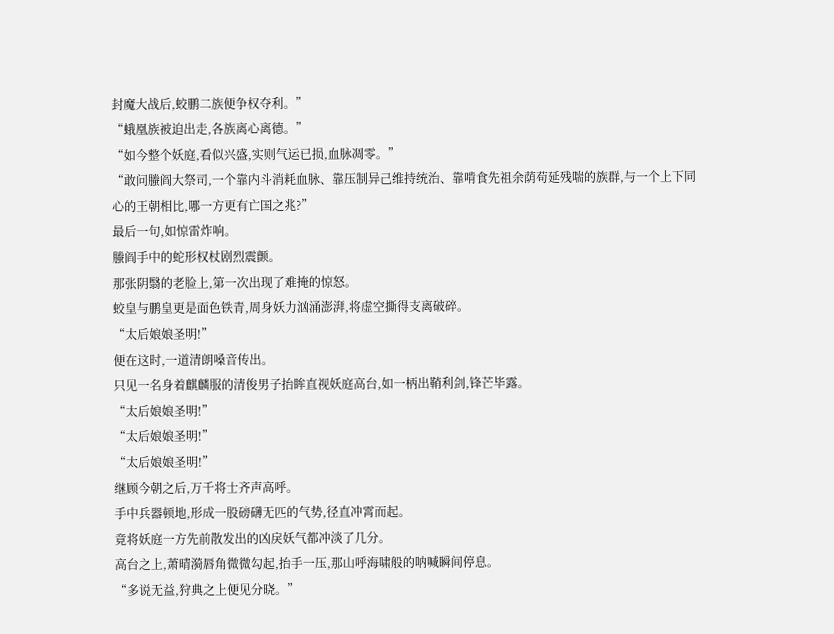封魔大战后,蛟鹏二族便争权夺利。”
“蛾凰族被迫出走,各族离心离德。”
“如今整个妖庭,看似兴盛,实则气运已损,血脉凋零。”
“敢问螣阎大祭司,一个靠内斗消耗血脉、靠压制异己维持统治、靠啃食先祖余荫苟延残喘的族群,与一个上下同心的王朝相比,哪一方更有亡国之兆?”
最后一句,如惊雷炸响。
螣阎手中的蛇形权杖剧烈震颤。
那张阴翳的老脸上,第一次出现了难掩的惊怒。
蛟皇与鹏皇更是面色铁青,周身妖力汹涌澎湃,将虚空撕得支离破碎。
“太后娘娘圣明!”
便在这时,一道清朗嗓音传出。
只见一名身着麒麟服的清俊男子抬眸直视妖庭高台,如一柄出鞘利剑,锋芒毕露。
“太后娘娘圣明!”
“太后娘娘圣明!”
“太后娘娘圣明!”
继顾今朝之后,万千将士齐声高呼。
手中兵器顿地,形成一股磅礴无匹的气势,径直冲霄而起。
竟将妖庭一方先前散发出的凶戾妖气都冲淡了几分。
高台之上,萧晴漪唇角微微勾起,抬手一压,那山呼海啸般的呐喊瞬间停息。
“多说无益,狩典之上便见分晓。”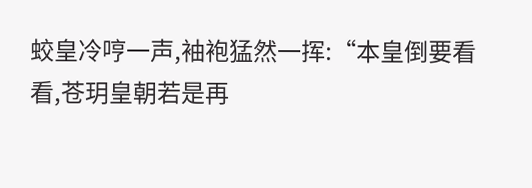蛟皇冷哼一声,袖袍猛然一挥:“本皇倒要看看,苍玥皇朝若是再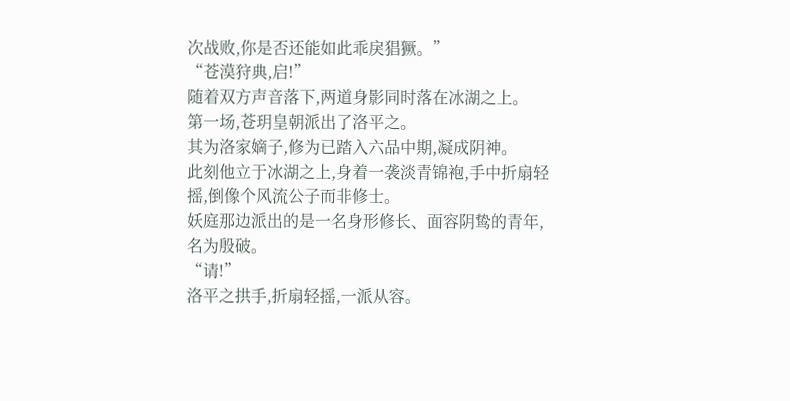次战败,你是否还能如此乖戾猖獗。”
“苍漠狩典,启!”
随着双方声音落下,两道身影同时落在冰湖之上。
第一场,苍玥皇朝派出了洛平之。
其为洛家嫡子,修为已踏入六品中期,凝成阴神。
此刻他立于冰湖之上,身着一袭淡青锦袍,手中折扇轻摇,倒像个风流公子而非修士。
妖庭那边派出的是一名身形修长、面容阴鸷的青年,名为殷破。
“请!”
洛平之拱手,折扇轻摇,一派从容。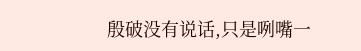殷破没有说话,只是咧嘴一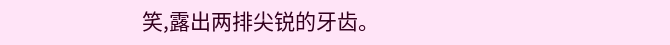笑,露出两排尖锐的牙齿。